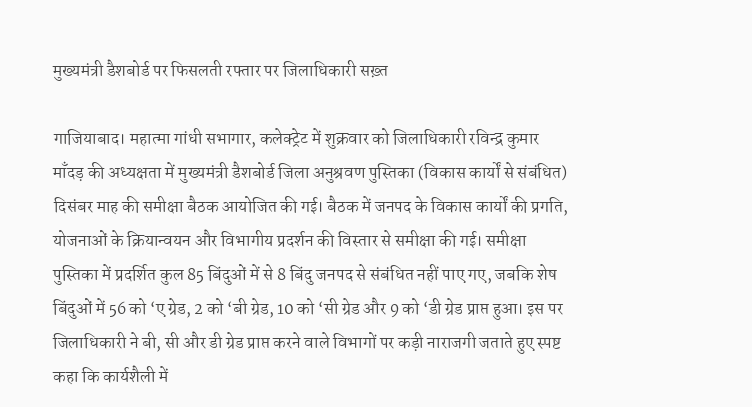मुख्यमंत्री डैशबोर्ड पर फिसलती रफ्तार पर जिलाधिकारी सख़्त

गाजियाबाद। महात्मा गांधी सभागार, कलेक्ट्रेट में शुक्रवार को जिलाधिकारी रविन्द्र कुमार माँदड़ की अध्यक्षता में मुख्यमंत्री डैशबोर्ड जिला अनुश्रवण पुस्तिका (विकास कार्यों से संबंधित) दिसंबर माह की समीक्षा बैठक आयोजित की गई। बैठक में जनपद के विकास कार्यों की प्रगति, योजनाओं के क्रियान्वयन और विभागीय प्रदर्शन की विस्तार से समीक्षा की गई। समीक्षा पुस्तिका में प्रदर्शित कुल 85 बिंदुओं में से 8 बिंदु जनपद से संबंधित नहीं पाए गए, जबकि शेष बिंदुओं में 56 को ‘ए ग्रेड, 2 को ‘बी ग्रेड, 10 को ‘सी ग्रेड और 9 को ‘डी ग्रेड प्राप्त हुआ। इस पर जिलाधिकारी ने बी, सी और डी ग्रेड प्राप्त करने वाले विभागों पर कड़ी नाराजगी जताते हुए स्पष्ट कहा कि कार्यशैली में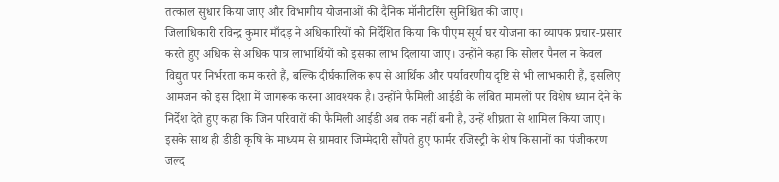तत्काल सुधार किया जाए और विभागीय योजनाओं की दैनिक मॉनीटरिंग सुनिश्चित की जाए।
जिलाधिकारी रविन्द्र कुमार माँदड़ ने अधिकारियों को निर्देशित किया कि पीएम सूर्य घर योजना का व्यापक प्रचार-प्रसार करते हुए अधिक से अधिक पात्र लाभार्थियों को इसका लाभ दिलाया जाए। उन्होंने कहा कि सोलर पैनल न केवल विद्युत पर निर्भरता कम करते हैं, बल्कि दीर्घकालिक रूप से आर्थिक और पर्यावरणीय दृष्टि से भी लाभकारी हैं, इसलिए आमजन को इस दिशा में जागरूक करना आवश्यक है। उन्होंने फैमिली आईडी के लंबित मामलों पर विशेष ध्यान देने के निर्देश देते हुए कहा कि जिन परिवारों की फैमिली आईडी अब तक नहीं बनी है, उन्हें शीघ्रता से शामिल किया जाए। इसके साथ ही डीडी कृषि के माध्यम से ग्रामवार जिम्मेदारी सौंपते हुए फार्मर रजिस्ट्री के शेष किसानों का पंजीकरण जल्द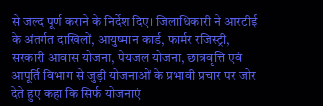से जल्द पूर्ण कराने के निर्देश दिए। जिलाधिकारी ने आरटीई के अंतर्गत दाखिलों, आयुष्मान कार्ड, फार्मर रजिस्ट्री, सरकारी आवास योजना, पेयजल योजना, छात्रवृत्ति एवं आपूर्ति विभाग से जुड़ी योजनाओं के प्रभावी प्रचार पर जोर देते हुए कहा कि सिर्फ योजनाएं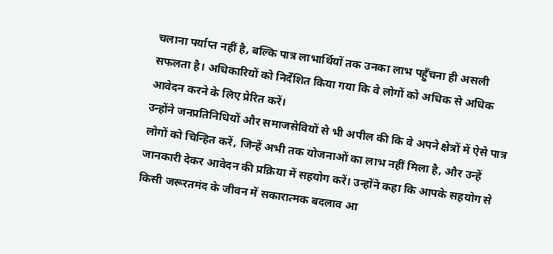चलाना पर्याप्त नहीं है, बल्कि पात्र लाभार्थियों तक उनका लाभ पहुँचना ही असली सफलता है। अधिकारियों को निर्देशित किया गया कि वे लोगों को अधिक से अधिक आवेदन करने के लिए प्रेरित करें।
उन्होंने जनप्रतिनिधियों और समाजसेवियों से भी अपील की कि वे अपने क्षेत्रों में ऐसे पात्र लोगों को चिन्हित करें, जिन्हें अभी तक योजनाओं का लाभ नहीं मिला है, और उन्हें जानकारी देकर आवेदन की प्रक्रिया में सहयोग करें। उन्होंने कहा कि आपके सहयोग से किसी जरूरतमंद के जीवन में सकारात्मक बदलाव आ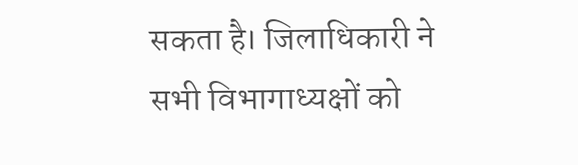सकता है। जिलाधिकारी ने सभी विभागाध्यक्षों को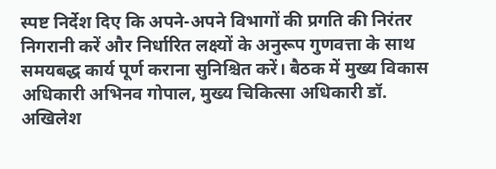स्पष्ट निर्देश दिए कि अपने-अपने विभागों की प्रगति की निरंतर निगरानी करें और निर्धारित लक्ष्यों के अनुरूप गुणवत्ता के साथ समयबद्ध कार्य पूर्ण कराना सुनिश्चित करें। बैठक में मुख्य विकास अधिकारी अभिनव गोपाल, मुख्य चिकित्सा अधिकारी डॉ. अखिलेश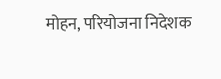मोहन, परियोजना निदेशक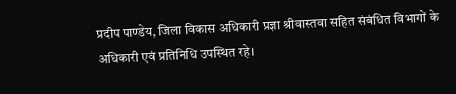प्रदीप पाण्डेय, जिला विकास अधिकारी प्रज्ञा श्रीवास्तवा सहित संबंधित विभागों के अधिकारी एवं प्रतिनिधि उपस्थित रहे।